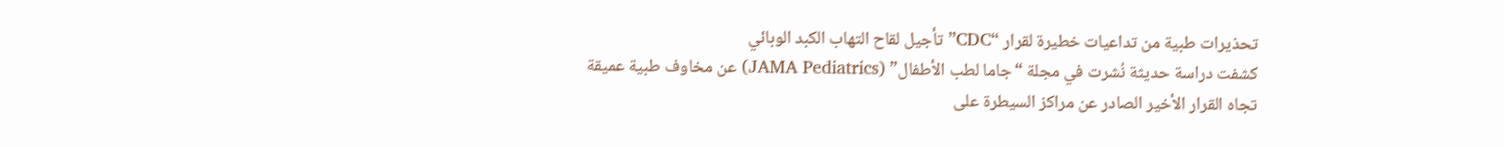تحذيرات طبية من تداعيات خطيرة لقرار “CDC” تأجيل لقاح التهاب الكبد الوبائي
كشفت دراسة حديثة نُشرت في مجلة “جاما لطب الأطفال” (JAMA Pediatrics) عن مخاوف طبية عميقة تجاه القرار الأخير الصادر عن مراكز السيطرة على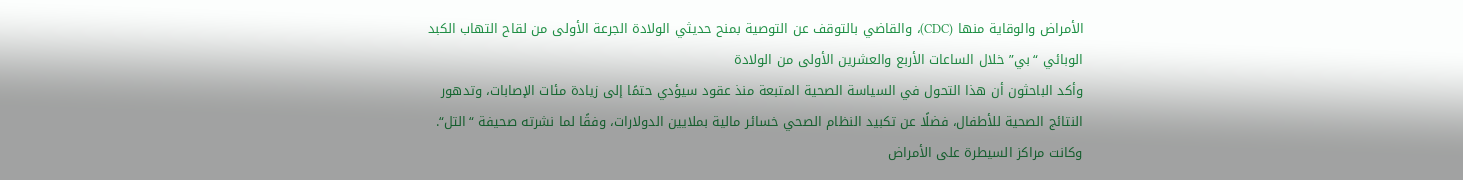الأمراض والوقاية منها (CDC)، والقاضي بالتوقف عن التوصية بمنح حديثي الولادة الجرعة الأولى من لقاح التهاب الكبد الوبائي “بي” خلال الساعات الأربع والعشرين الأولى من الولادة
وأكد الباحثون أن هذا التحول في السياسة الصحية المتبعة منذ عقود سيؤدي حتمًا إلى زيادة مئات الإصابات، وتدهور النتائج الصحية للأطفال، فضلًا عن تكبيد النظام الصحي خسائر مالية بملايين الدولارات، وفقًا لما نشرته صحيفة “التل“.
وكانت مراكز السيطرة على الأمراض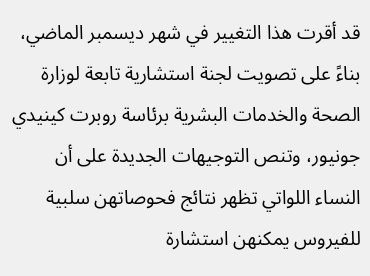قد أقرت هذا التغيير في شهر ديسمبر الماضي، بناءً على تصويت لجنة استشارية تابعة لوزارة الصحة والخدمات البشرية برئاسة روبرت كينيدي جونيور، وتنص التوجيهات الجديدة على أن النساء اللواتي تظهر نتائج فحوصاتهن سلبية للفيروس يمكنهن استشارة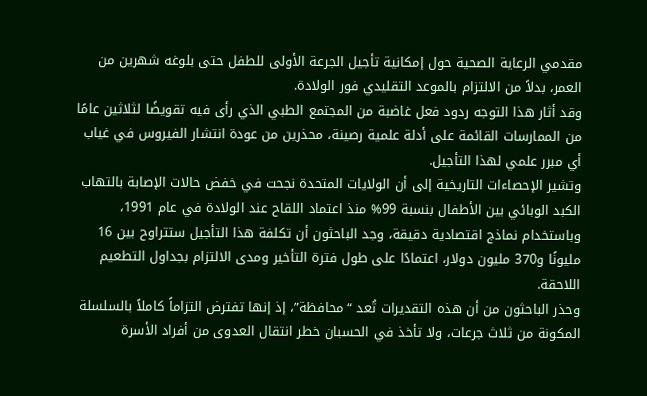مقدمي الرعاية الصحية حول إمكانية تأجيل الجرعة الأولى للطفل حتى بلوغه شهرين من العمر، بدلاً من الالتزام بالموعد التقليدي فور الولادة.
وقد أثار هذا التوجه ردود فعل غاضبة من المجتمع الطبي الذي رأى فيه تقويضًا لثلاثين عامًا من الممارسات القائمة على أدلة علمية رصينة، محذرين من عودة انتشار الفيروس في غياب أي مبرر علمي لهذا التأجيل.
وتشير الإحصاءات التاريخية إلى أن الولايات المتحدة نجحت في خفض حالات الإصابة بالتهاب الكبد الوبائي بين الأطفال بنسبة 99% منذ اعتماد اللقاح عند الولادة في عام 1991، وباستخدام نماذج اقتصادية دقيقة، وجد الباحثون أن تكلفة هذا التأجيل ستتراوح بين 16 مليونًا و370 مليون دولار، اعتمادًا على طول فترة التأخير ومدى الالتزام بجداول التطعيم اللاحقة.
وحذر الباحثون من أن هذه التقديرات تُعد “محافظة”، إذ إنها تفترض التزاماً كاملاً بالسلسلة المكونة من ثلاث جرعات، ولا تأخذ في الحسبان خطر انتقال العدوى من أفراد الأسرة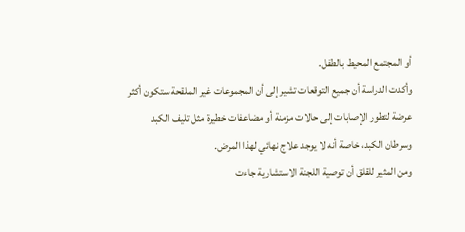أو المجتمع المحيط بالطفل.
وأكدت الدراسة أن جميع التوقعات تشير إلى أن المجموعات غير الملقحة ستكون أكثر عرضة لتطور الإصابات إلى حالات مزمنة أو مضاعفات خطيرة مثل تليف الكبد وسرطان الكبد، خاصة أنه لا يوجد علاج نهائي لهذا المرض.
ومن المثير للقلق أن توصية اللجنة الاستشارية جاءت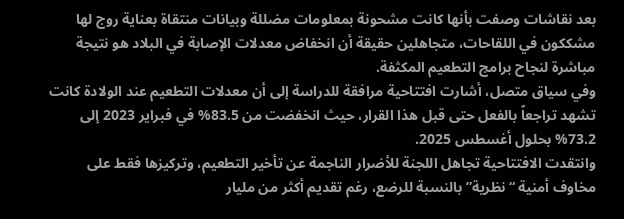بعد نقاشات وصفت بأنها كانت مشحونة بمعلومات مضللة وبيانات منتقاة بعناية روج لها مشككون في اللقاحات، متجاهلين حقيقة أن انخفاض معدلات الإصابة في البلاد هو نتيجة مباشرة لنجاح برامج التطعيم المكثفة.
وفي سياق متصل، أشارت افتتاحية مرافقة للدراسة إلى أن معدلات التطعيم عند الولادة كانت تشهد تراجعاً بالفعل حتى قبل هذا القرار، حيث انخفضت من 83.5% في فبراير 2023 إلى 73.2% بحلول أغسطس 2025.
وانتقدت الافتتاحية تجاهل اللجنة للأضرار الناجمة عن تأخير التطعيم، وتركيزها فقط على مخاوف أمنية “نظرية” بالنسبة للرضع، رغم تقديم أكثر من مليار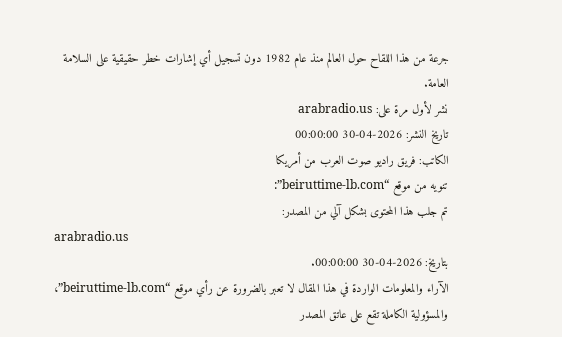جرعة من هذا اللقاح حول العالم منذ عام 1982 دون تسجيل أي إشارات خطر حقيقية على السلامة العامة.
نشر لأول مرة على: arabradio.us
تاريخ النشر: 2026-04-30 00:00:00
الكاتب: فريق راديو صوت العرب من أمريكا
تنويه من موقع “beiruttime-lb.com”:
تم جلب هذا المحتوى بشكل آلي من المصدر:
arabradio.us
بتاريخ: 2026-04-30 00:00:00.
الآراء والمعلومات الواردة في هذا المقال لا تعبر بالضرورة عن رأي موقع “beiruttime-lb.com”، والمسؤولية الكاملة تقع على عاتق المصدر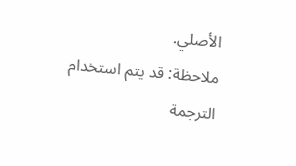الأصلي.
ملاحظة: قد يتم استخدام الترجمة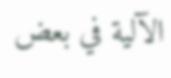الآلية في بعض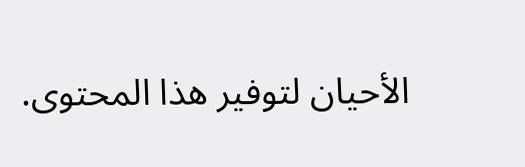الأحيان لتوفير هذا المحتوى.